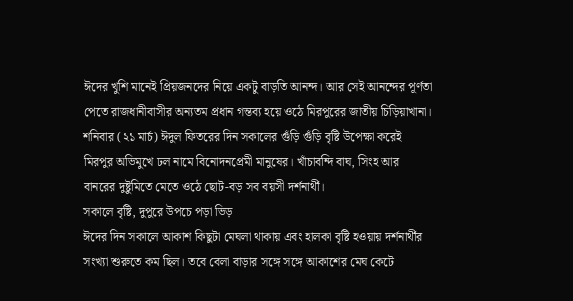ঈদের খুশি মানেই প্রিয়জনদের নিয়ে একটু বাড়তি আনন্দ। আর সেই আনন্দের পূর্ণতা পেতে রাজধানীবাসীর অন্যতম প্রধান গন্তব্য হয়ে ওঠে মিরপুরের জাতীয় চিড়িয়াখানা। শনিবার (২১ মার্চ) ঈদুল ফিতরের দিন সকালের গুঁড়ি গুঁড়ি বৃষ্টি উপেক্ষা করেই মিরপুর অভিমুখে ঢল নামে বিনোদনপ্রেমী মানুষের। খাঁচাবন্দি বাঘ, সিংহ আর বানরের দুষ্টুমিতে মেতে ওঠে ছোট-বড় সব বয়সী দর্শনার্থী।
সকালে বৃষ্টি, দুপুরে উপচে পড়া ভিড়
ঈদের দিন সকালে আকাশ কিছুটা মেঘলা থাকায় এবং হালকা বৃষ্টি হওয়ায় দর্শনার্থীর সংখ্যা শুরুতে কম ছিল। তবে বেলা বাড়ার সঙ্গে সঙ্গে আকাশের মেঘ কেটে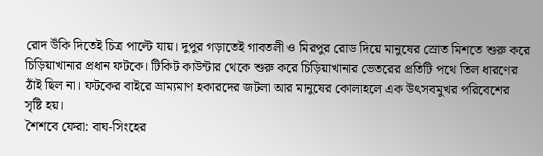রোদ উঁকি দিতেই চিত্র পাল্টে যায়। দুপুর গড়াতেই গাবতলী ও মিরপুর রোড দিয়ে মানুষের স্রোত মিশতে শুরু করে চিড়িয়াখানার প্রধান ফটকে। টিকিট কাউন্টার থেকে শুরু করে চিড়িয়াখানার ভেতরের প্রতিটি পথে তিল ধারণের ঠাঁই ছিল না। ফটকের বাইরে ভ্রাম্যমাণ হকারদের জটলা আর মানুষের কোলাহলে এক উৎসবমুখর পরিবেশের সৃষ্টি হয়।
শৈশবে ফেরা: বাঘ-সিংহের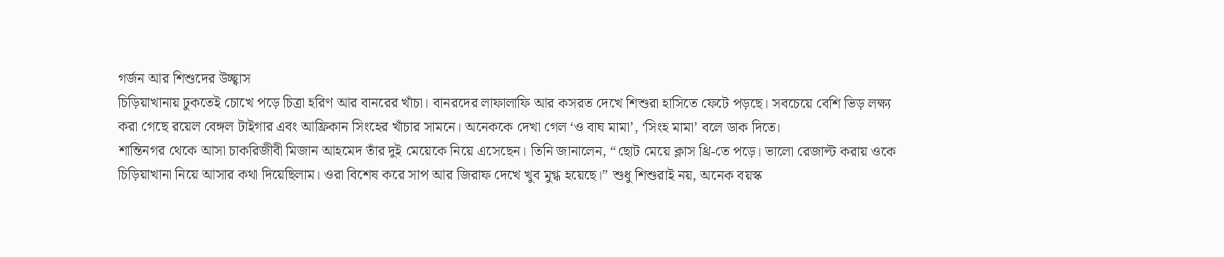গর্জন আর শিশুদের উচ্ছ্বাস
চিড়িয়াখানায় ঢুকতেই চোখে পড়ে চিত্রা হরিণ আর বানরের খাঁচা। বানরদের লাফালাফি আর কসরত দেখে শিশুরা হাসিতে ফেটে পড়ছে। সবচেয়ে বেশি ভিড় লক্ষ্য করা গেছে রয়েল বেঙ্গল টাইগার এবং আফ্রিকান সিংহের খাঁচার সামনে। অনেককে দেখা গেল ‘ও বাঘ মামা’, ‘সিংহ মামা’ বলে ডাক দিতে।
শান্তিনগর থেকে আসা চাকরিজীবী মিজান আহমেদ তাঁর দুই মেয়েকে নিয়ে এসেছেন। তিনি জানালেন, “ছোট মেয়ে ক্লাস থ্রি-তে পড়ে। ভালো রেজাল্ট করায় ওকে চিড়িয়াখানা নিয়ে আসার কথা দিয়েছিলাম। ওরা বিশেষ করে সাপ আর জিরাফ দেখে খুব মুগ্ধ হয়েছে।” শুধু শিশুরাই নয়, অনেক বয়স্ক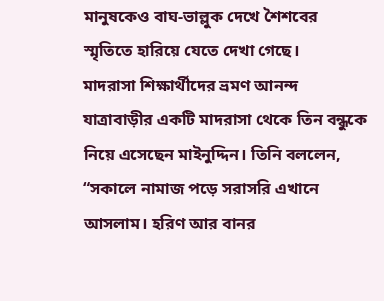মানুষকেও বাঘ-ভাল্লুক দেখে শৈশবের স্মৃতিতে হারিয়ে যেতে দেখা গেছে।
মাদরাসা শিক্ষার্থীদের ভ্রমণ আনন্দ
যাত্রাবাড়ীর একটি মাদরাসা থেকে তিন বন্ধুকে নিয়ে এসেছেন মাইনুদ্দিন। তিনি বললেন, “সকালে নামাজ পড়ে সরাসরি এখানে আসলাম। হরিণ আর বানর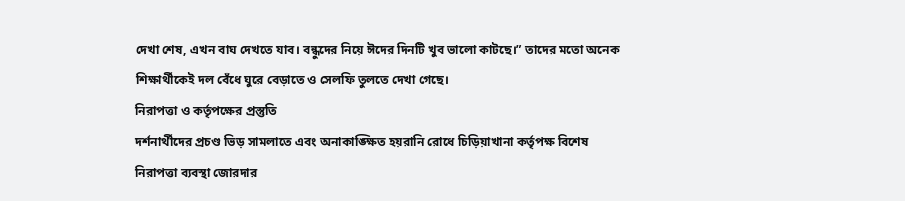দেখা শেষ, এখন বাঘ দেখতে যাব। বন্ধুদের নিয়ে ঈদের দিনটি খুব ভালো কাটছে।” তাদের মতো অনেক শিক্ষার্থীকেই দল বেঁধে ঘুরে বেড়াতে ও সেলফি তুলতে দেখা গেছে।
নিরাপত্তা ও কর্তৃপক্ষের প্রস্তুতি
দর্শনার্থীদের প্রচণ্ড ভিড় সামলাতে এবং অনাকাঙ্ক্ষিত হয়রানি রোধে চিড়িয়াখানা কর্তৃপক্ষ বিশেষ নিরাপত্তা ব্যবস্থা জোরদার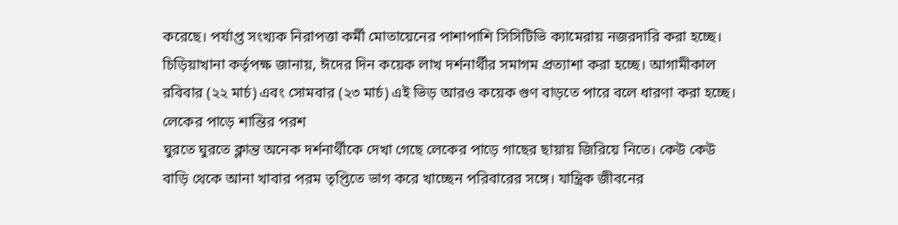করেছে। পর্যাপ্ত সংখ্যক নিরাপত্তা কর্মী মোতায়েনের পাশাপাশি সিসিটিভি ক্যামেরায় নজরদারি করা হচ্ছে। চিড়িয়াখানা কর্তৃপক্ষ জানায়, ঈদের দিন কয়েক লাখ দর্শনার্থীর সমাগম প্রত্যাশা করা হচ্ছে। আগামীকাল রবিবার (২২ মার্চ) এবং সোমবার (২৩ মার্চ) এই ভিড় আরও কয়েক গুণ বাড়তে পারে বলে ধারণা করা হচ্ছে।
লেকের পাড়ে শান্তির পরশ
ঘুরতে ঘুরতে ক্লান্ত অনেক দর্শনার্থীকে দেখা গেছে লেকের পাড়ে গাছের ছায়ায় জিরিয়ে নিতে। কেউ কেউ বাড়ি থেকে আনা খাবার পরম তৃপ্তিতে ভাগ করে খাচ্ছেন পরিবারের সঙ্গে। যান্ত্রিক জীবনের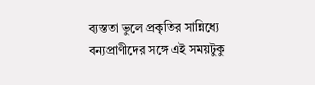ব্যস্ততা ভুলে প্রকৃতির সান্নিধ্যে বন্যপ্রাণীদের সঙ্গে এই সময়টুকু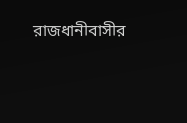রাজধানীবাসীর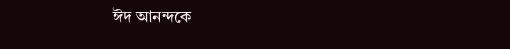ঈদ আনন্দকে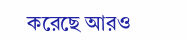করেছে আরও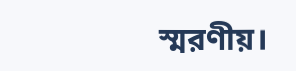স্মরণীয়।